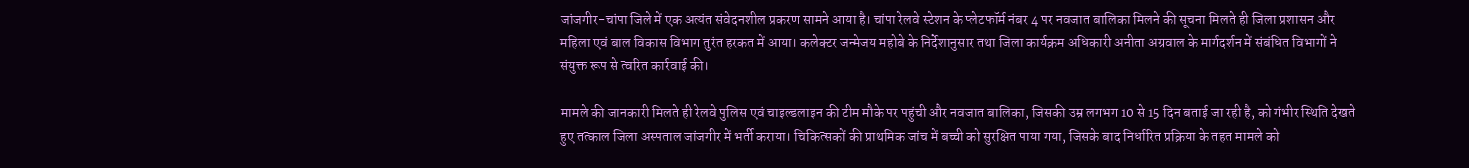जांजगीर-चांपा जिले में एक अत्यंत संवेदनशील प्रकरण सामने आया है। चांपा रेलवे स्टेशन के प्लेटफॉर्म नंबर 4 पर नवजात बालिका मिलने की सूचना मिलते ही जिला प्रशासन और महिला एवं बाल विकास विभाग तुरंत हरकत में आया। कलेक्टर जन्मेजय महोबे के निर्देशानुसार तथा जिला कार्यक्रम अधिकारी अनीता अग्रवाल के मार्गदर्शन में संबंधित विभागों ने संयुक्त रूप से त्वरित कार्रवाई की।

मामले की जानकारी मिलते ही रेलवे पुलिस एवं चाइल्डलाइन की टीम मौके पर पहुंची और नवजात बालिका, जिसकी उम्र लगभग 10 से 15 दिन बताई जा रही है, को गंभीर स्थिति देखते हुए तत्काल जिला अस्पताल जांजगीर में भर्ती कराया। चिकित्सकों की प्राथमिक जांच में बच्ची को सुरक्षित पाया गया, जिसके बाद निर्धारित प्रक्रिया के तहत मामले को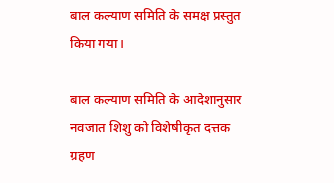बाल कल्याण समिति के समक्ष प्रस्तुत किया गया।

बाल कल्याण समिति के आदेशानुसार नवजात शिशु को विशेषीकृत दत्तक ग्रहण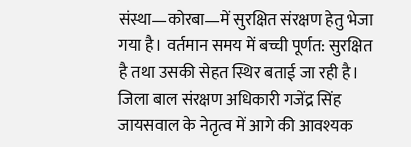संस्था—कोरबा—में सुरक्षित संरक्षण हेतु भेजा गया है। वर्तमान समय में बच्ची पूर्णत: सुरक्षित है तथा उसकी सेहत स्थिर बताई जा रही है। जिला बाल संरक्षण अधिकारी गजेंद्र सिंह जायसवाल के नेतृत्व में आगे की आवश्यक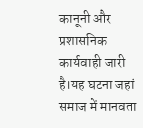कानूनी और प्रशासनिक कार्यवाही जारी है।यह घटना जहां समाज में मानवता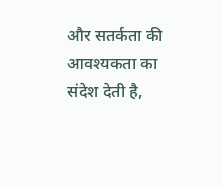और सतर्कता की आवश्यकता का संदेश देती है,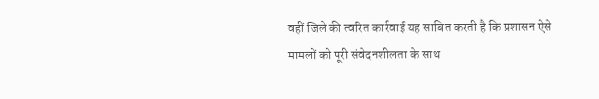वहीं जिले की त्वरित कार्रवाई यह साबित करती है कि प्रशासन ऐसे मामलों को पूरी संवेदनशीलता के साथ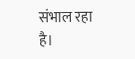संभाल रहा है।